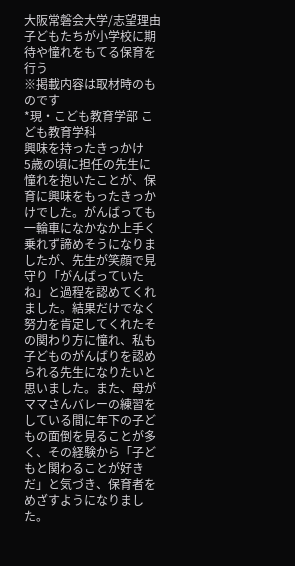大阪常磐会大学/志望理由
子どもたちが小学校に期待や憧れをもてる保育を行う
※掲載内容は取材時のものです
*現・こども教育学部 こども教育学科
興味を持ったきっかけ
5歳の頃に担任の先生に憧れを抱いたことが、保育に興味をもったきっかけでした。がんばっても一輪車になかなか上手く乗れず諦めそうになりましたが、先生が笑顔で見守り「がんばっていたね」と過程を認めてくれました。結果だけでなく努力を肯定してくれたその関わり方に憧れ、私も子どものがんばりを認められる先生になりたいと思いました。また、母がママさんバレーの練習をしている間に年下の子どもの面倒を見ることが多く、その経験から「子どもと関わることが好きだ」と気づき、保育者をめざすようになりました。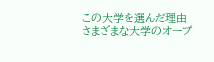この大学を選んだ理由
さまざまな大学のオープ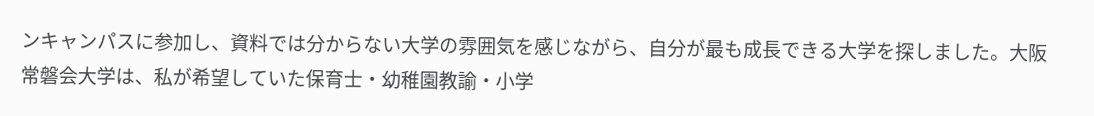ンキャンパスに参加し、資料では分からない大学の雰囲気を感じながら、自分が最も成長できる大学を探しました。大阪常磐会大学は、私が希望していた保育士・幼稚園教諭・小学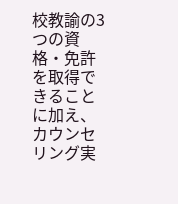校教諭の3つの資格・免許を取得できることに加え、カウンセリング実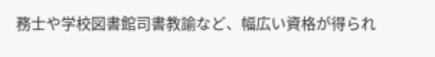務士や学校図書館司書教諭など、幅広い資格が得られ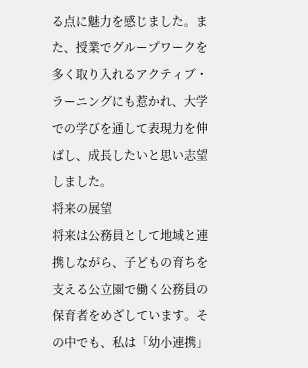る点に魅力を感じました。また、授業でグループワークを多く取り入れるアクティブ・ラーニングにも惹かれ、大学での学びを通して表現力を伸ばし、成長したいと思い志望しました。
将来の展望
将来は公務員として地域と連携しながら、子どもの育ちを支える公立園で働く公務員の保育者をめざしています。その中でも、私は「幼小連携」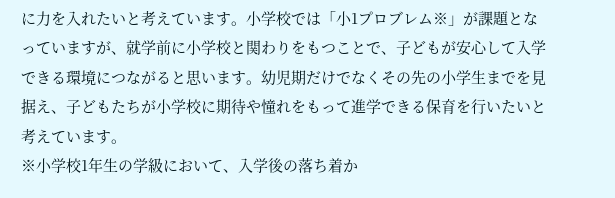に力を入れたいと考えています。小学校では「小1プロブレム※」が課題となっていますが、就学前に小学校と関わりをもつことで、子どもが安心して入学できる環境につながると思います。幼児期だけでなくその先の小学生までを見据え、子どもたちが小学校に期待や憧れをもって進学できる保育を行いたいと考えています。
※小学校1年生の学級において、入学後の落ち着か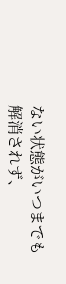ない状態がいつまでも解消されず、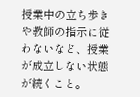授業中の立ち歩きや教師の指示に従わないなど、授業が成立しない状態が続くこと。